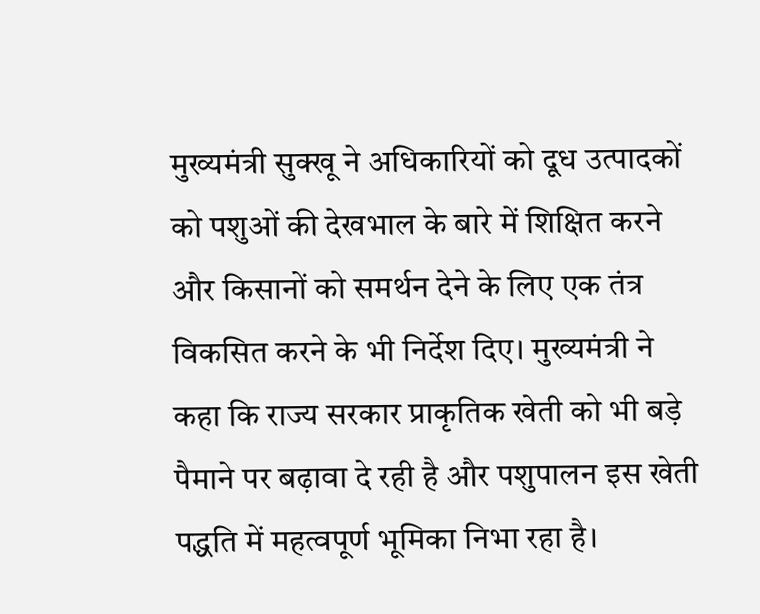मुख्यमंत्री सुक्खू ने अधिकारियों को दूध उत्पादकों को पशुओं की देखभाल के बारे में शिक्षित करने और किसानों को समर्थन देने के लिए एक तंत्र विकसित करने के भी निर्देश दिए। मुख्यमंत्री ने कहा कि राज्य सरकार प्राकृतिक खेती को भी बड़े पैमाने पर बढ़ावा दे रही है और पशुपालन इस खेती पद्धति में महत्वपूर्ण भूमिका निभा रहा है।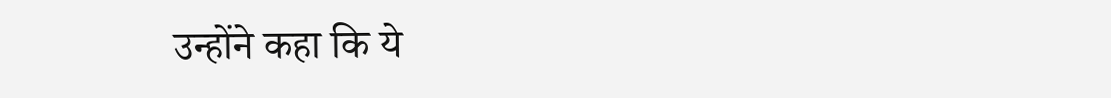उन्होंने कहा कि ये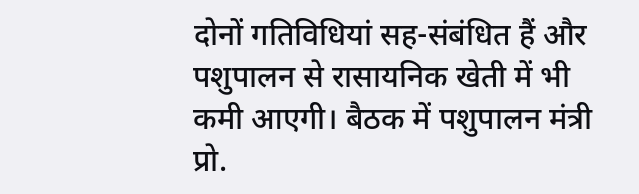दोनों गतिविधियां सह-संबंधित हैं और पशुपालन से रासायनिक खेती में भी कमी आएगी। बैठक में पशुपालन मंत्री प्रो.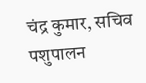चंद्र कुमार, सचिव पशुपालन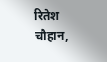रितेश चौहान,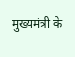मुख्यमंत्री के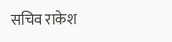सचिव राकेश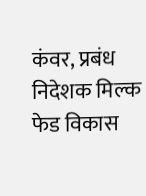कंवर, प्रबंध निदेशक मिल्क फेड विकास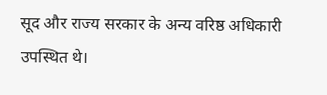सूद और राज्य सरकार के अन्य वरिष्ठ अधिकारी उपस्थित थे।